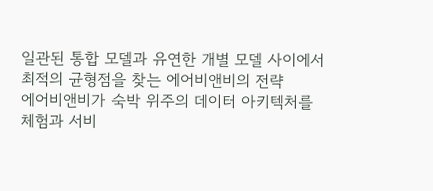일관된 통합 모델과 유연한 개별 모델 사이에서 최적의 균형점을 찾는 에어비앤비의 전략
에어비앤비가 숙박 위주의 데이터 아키텍처를 체험과 서비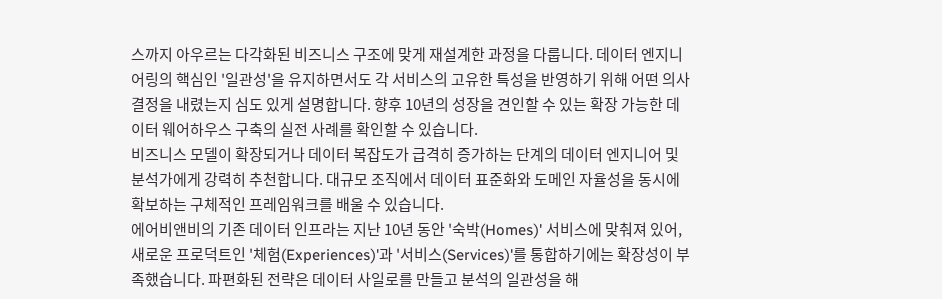스까지 아우르는 다각화된 비즈니스 구조에 맞게 재설계한 과정을 다룹니다. 데이터 엔지니어링의 핵심인 '일관성'을 유지하면서도 각 서비스의 고유한 특성을 반영하기 위해 어떤 의사결정을 내렸는지 심도 있게 설명합니다. 향후 10년의 성장을 견인할 수 있는 확장 가능한 데이터 웨어하우스 구축의 실전 사례를 확인할 수 있습니다.
비즈니스 모델이 확장되거나 데이터 복잡도가 급격히 증가하는 단계의 데이터 엔지니어 및 분석가에게 강력히 추천합니다. 대규모 조직에서 데이터 표준화와 도메인 자율성을 동시에 확보하는 구체적인 프레임워크를 배울 수 있습니다.
에어비앤비의 기존 데이터 인프라는 지난 10년 동안 '숙박(Homes)' 서비스에 맞춰져 있어, 새로운 프로덕트인 '체험(Experiences)'과 '서비스(Services)'를 통합하기에는 확장성이 부족했습니다. 파편화된 전략은 데이터 사일로를 만들고 분석의 일관성을 해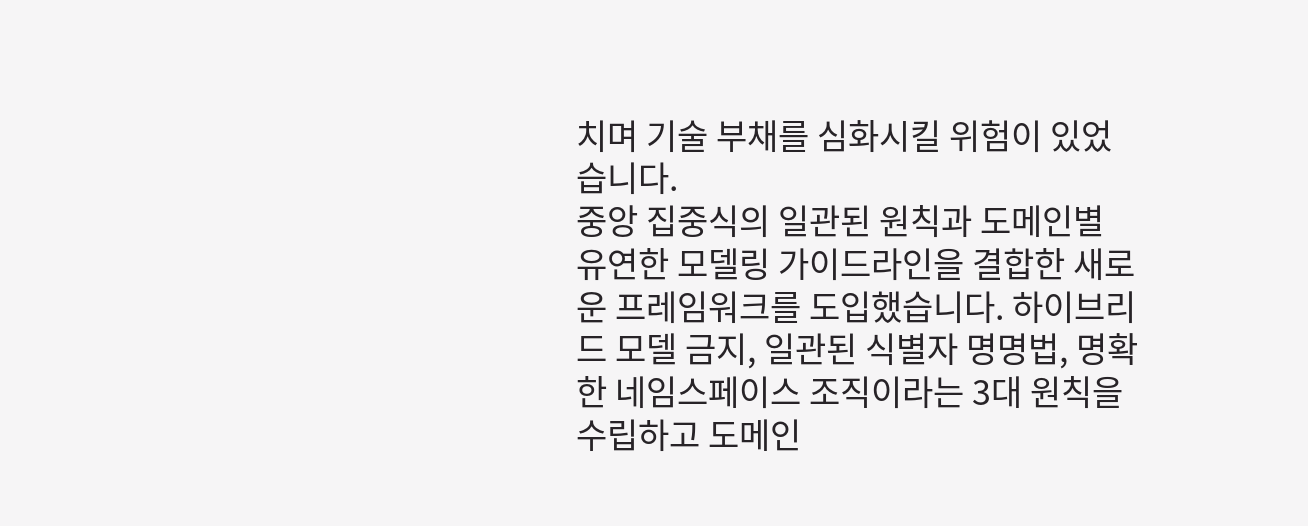치며 기술 부채를 심화시킬 위험이 있었습니다.
중앙 집중식의 일관된 원칙과 도메인별 유연한 모델링 가이드라인을 결합한 새로운 프레임워크를 도입했습니다. 하이브리드 모델 금지, 일관된 식별자 명명법, 명확한 네임스페이스 조직이라는 3대 원칙을 수립하고 도메인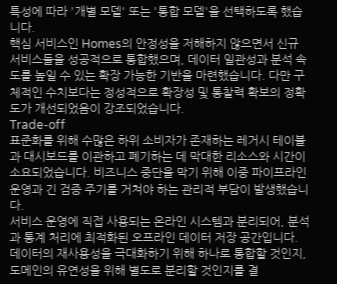특성에 따라 '개별 모델' 또는 '통합 모델'을 선택하도록 했습니다.
핵심 서비스인 Homes의 안정성을 저해하지 않으면서 신규 서비스들을 성공적으로 통합했으며, 데이터 일관성과 분석 속도를 높일 수 있는 확장 가능한 기반을 마련했습니다. 다만 구체적인 수치보다는 정성적으로 확장성 및 통찰력 확보의 정확도가 개선되었음이 강조되었습니다.
Trade-off
표준화를 위해 수많은 하위 소비자가 존재하는 레거시 테이블과 대시보드를 이관하고 폐기하는 데 막대한 리소스와 시간이 소요되었습니다. 비즈니스 중단을 막기 위해 이중 파이프라인 운영과 긴 검증 주기를 거쳐야 하는 관리적 부담이 발생했습니다.
서비스 운영에 직접 사용되는 온라인 시스템과 분리되어, 분석과 통계 처리에 최적화된 오프라인 데이터 저장 공간입니다.
데이터의 재사용성을 극대화하기 위해 하나로 통합할 것인지, 도메인의 유연성을 위해 별도로 분리할 것인지를 결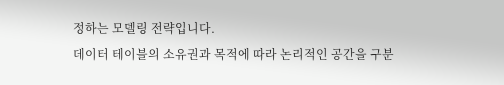정하는 모델링 전략입니다.
데이터 테이블의 소유권과 목적에 따라 논리적인 공간을 구분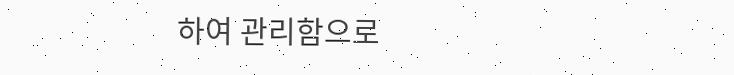하여 관리함으로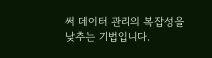써 데이터 관리의 복잡성을 낮추는 기법입니다.